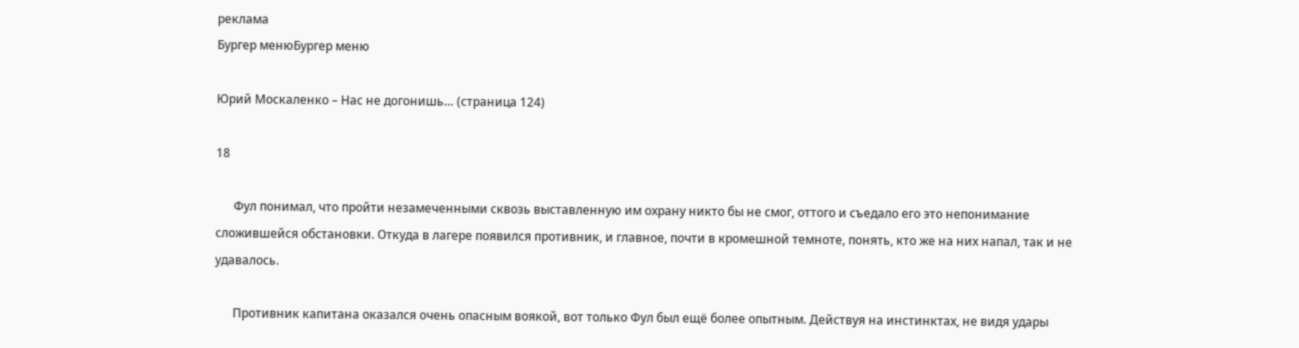реклама
Бургер менюБургер меню

Юрий Москаленко – Нас не догонишь… (страница 124)

18

      Фул понимал, что пройти незамеченными сквозь выставленную им охрану никто бы не смог, оттого и съедало его это непонимание сложившейся обстановки. Откуда в лагере появился противник, и главное, почти в кромешной темноте, понять, кто же на них напал, так и не удавалось.

      Противник капитана оказался очень опасным воякой, вот только Фул был ещё более опытным. Действуя на инстинктах, не видя удары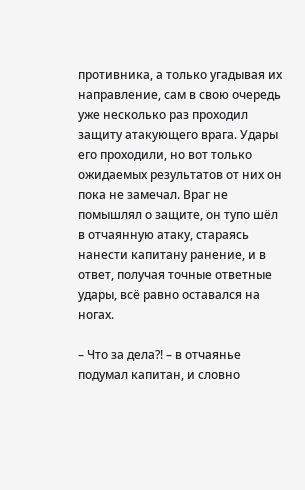противника, а только угадывая их направление, сам в свою очередь уже несколько раз проходил защиту атакующего врага. Удары его проходили, но вот только ожидаемых результатов от них он пока не замечал. Враг не помышлял о защите, он тупо шёл в отчаянную атаку, стараясь нанести капитану ранение, и в ответ, получая точные ответные удары, всё равно оставался на ногах.

– Что за дела?! – в отчаянье подумал капитан, и словно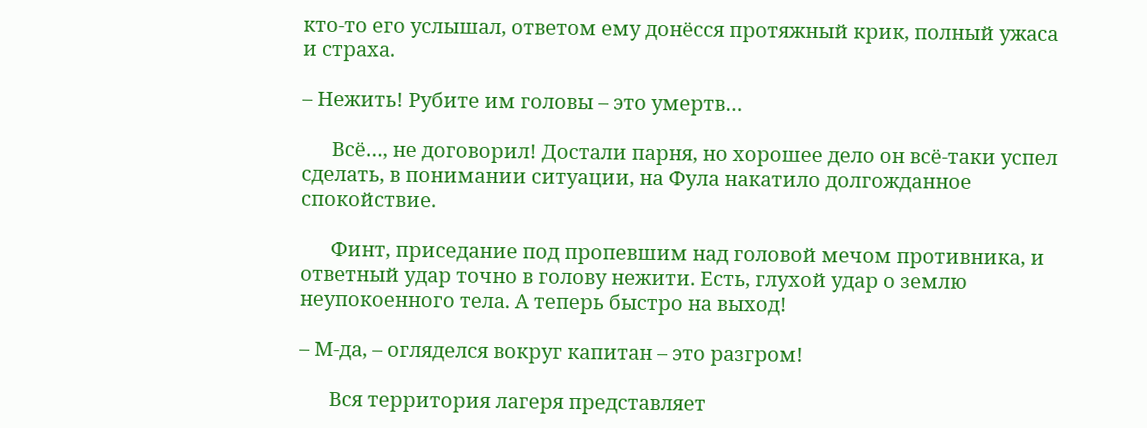кто-то его услышал, ответом ему донёсся протяжный крик, полный ужаса и страха.

– Нежить! Рубите им головы – это умертв…

      Всё…, не договорил! Достали парня, но хорошее дело он всё-таки успел сделать, в понимании ситуации, на Фула накатило долгожданное спокойствие.

      Финт, приседание под пропевшим над головой мечом противника, и ответный удар точно в голову нежити. Есть, глухой удар о землю неупокоенного тела. А теперь быстро на выход!

– М-да, – огляделся вокруг капитан – это разгром!

      Вся территория лагеря представляет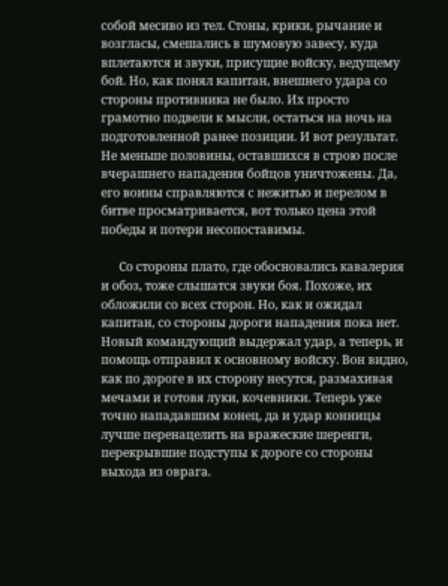собой месиво из тел. Стоны, крики, рычание и возгласы, смешались в шумовую завесу, куда вплетаются и звуки, присущие войску, ведущему бой. Но, как понял капитан, внешнего удара со стороны противника не было. Их просто грамотно подвели к мысли, остаться на ночь на подготовленной ранее позиции. И вот результат. Не меньше половины, оставшихся в строю после вчерашнего нападения бойцов уничтожены. Да, его воины справляются с нежитью и перелом в битве просматривается, вот только цена этой победы и потери несопоставимы.

      Со стороны плато, где обосновались кавалерия и обоз, тоже слышатся звуки боя. Похоже, их обложили со всех сторон. Но, как и ожидал капитан, со стороны дороги нападения пока нет. Новый командующий выдержал удар, а теперь, и помощь отправил к основному войску. Вон видно, как по дороге в их сторону несутся, размахивая мечами и готовя луки, кочевники. Теперь уже точно нападавшим конец, да и удар конницы лучше перенацелить на вражеские шеренги, перекрывшие подступы к дороге со стороны выхода из оврага.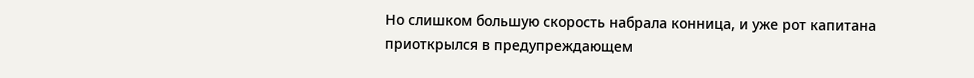Но слишком большую скорость набрала конница, и уже рот капитана приоткрылся в предупреждающем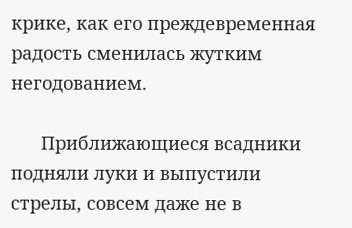крике, как его преждевременная радость сменилась жутким негодованием.

      Приближающиеся всадники подняли луки и выпустили стрелы, совсем даже не в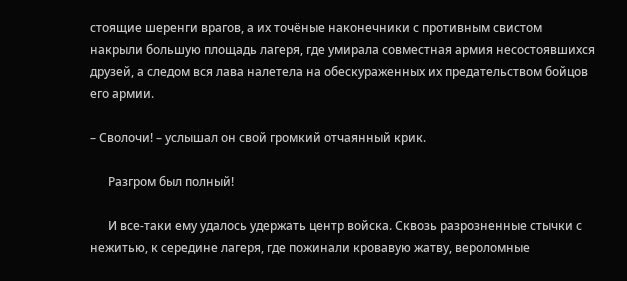стоящие шеренги врагов, а их точёные наконечники с противным свистом накрыли большую площадь лагеря, где умирала совместная армия несостоявшихся друзей, а следом вся лава налетела на обескураженных их предательством бойцов его армии.

– Сволочи! – услышал он свой громкий отчаянный крик.

      Разгром был полный!

      И все-таки ему удалось удержать центр войска. Сквозь разрозненные стычки с нежитью, к середине лагеря, где пожинали кровавую жатву, вероломные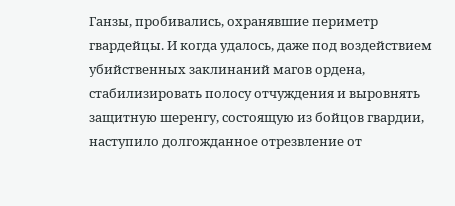Ганзы, пробивались, охранявшие периметр гвардейцы. И когда удалось, даже под воздействием убийственных заклинаний магов ордена, стабилизировать полосу отчуждения и выровнять защитную шеренгу, состоящую из бойцов гвардии, наступило долгожданное отрезвление от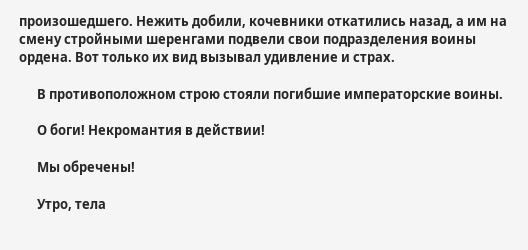произошедшего. Нежить добили, кочевники откатились назад, а им на смену стройными шеренгами подвели свои подразделения воины ордена. Вот только их вид вызывал удивление и страх.

      В противоположном строю стояли погибшие императорские воины.

      О боги! Некромантия в действии!

      Мы обречены!

      Утро, тела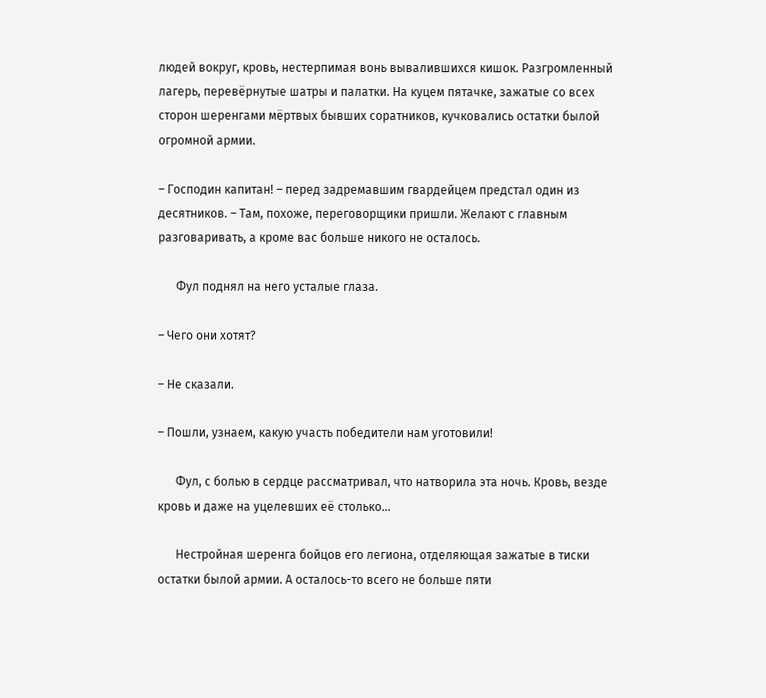людей вокруг, кровь, нестерпимая вонь вывалившихся кишок. Разгромленный лагерь, перевёрнутые шатры и палатки. На куцем пятачке, зажатые со всех сторон шеренгами мёртвых бывших соратников, кучковались остатки былой огромной армии.

– Господин капитан! – перед задремавшим гвардейцем предстал один из десятников. – Там, похоже, переговорщики пришли. Желают с главным разговаривать, а кроме вас больше никого не осталось.

      Фул поднял на него усталые глаза.

– Чего они хотят?

– Не сказали.

– Пошли, узнаем, какую участь победители нам уготовили!

      Фул, с болью в сердце рассматривал, что натворила эта ночь. Кровь, везде кровь и даже на уцелевших её столько…

      Нестройная шеренга бойцов его легиона, отделяющая зажатые в тиски остатки былой армии. А осталось-то всего не больше пяти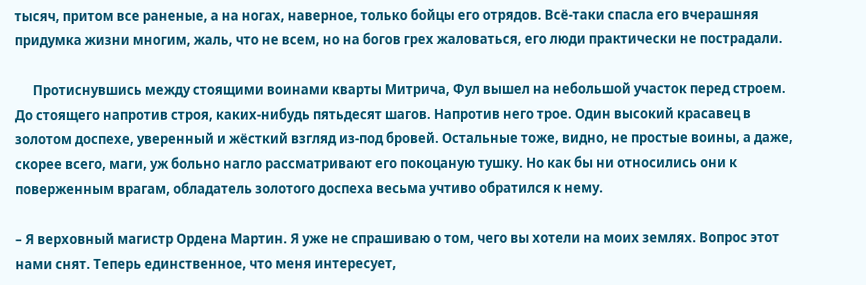тысяч, притом все раненые, а на ногах, наверное, только бойцы его отрядов. Всё-таки спасла его вчерашняя придумка жизни многим, жаль, что не всем, но на богов грех жаловаться, его люди практически не пострадали.

      Протиснувшись между стоящими воинами кварты Митрича, Фул вышел на небольшой участок перед строем. До стоящего напротив строя, каких-нибудь пятьдесят шагов. Напротив него трое. Один высокий красавец в золотом доспехе, уверенный и жёсткий взгляд из-под бровей. Остальные тоже, видно, не простые воины, а даже, скорее всего, маги, уж больно нагло рассматривают его покоцаную тушку. Но как бы ни относились они к поверженным врагам, обладатель золотого доспеха весьма учтиво обратился к нему.

– Я верховный магистр Ордена Мартин. Я уже не спрашиваю о том, чего вы хотели на моих землях. Вопрос этот нами снят. Теперь единственное, что меня интересует,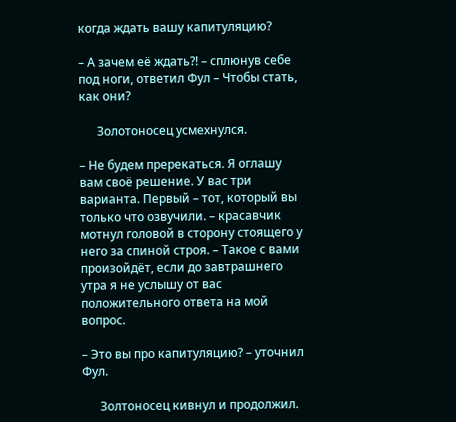когда ждать вашу капитуляцию?

– А зачем её ждать?! – сплюнув себе под ноги, ответил Фул – Чтобы стать, как они?

      Золотоносец усмехнулся.

– Не будем пререкаться. Я оглашу вам своё решение. У вас три варианта. Первый – тот, который вы только что озвучили. – красавчик мотнул головой в сторону стоящего у него за спиной строя. – Такое с вами произойдёт, если до завтрашнего утра я не услышу от вас положительного ответа на мой вопрос.

– Это вы про капитуляцию? – уточнил Фул.

      Золтоносец кивнул и продолжил.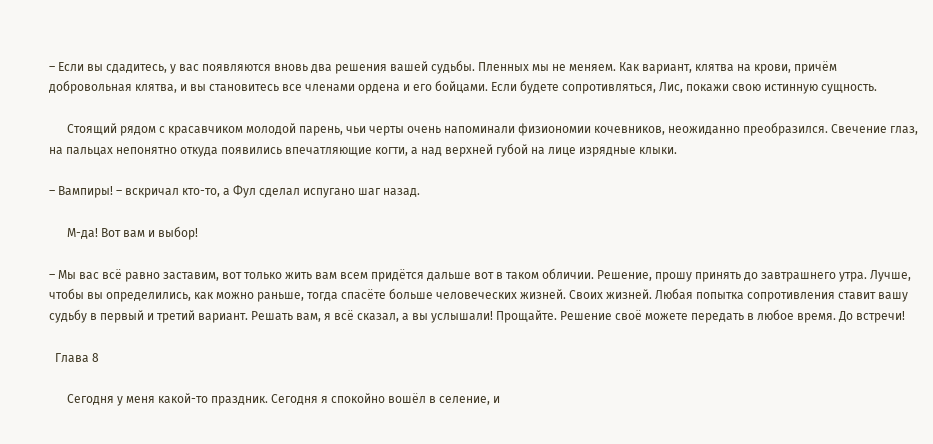– Если вы сдадитесь, у вас появляются вновь два решения вашей судьбы. Пленных мы не меняем. Как вариант, клятва на крови, причём добровольная клятва, и вы становитесь все членами ордена и его бойцами. Если будете сопротивляться, Лис, покажи свою истинную сущность.

      Стоящий рядом с красавчиком молодой парень, чьи черты очень напоминали физиономии кочевников, неожиданно преобразился. Свечение глаз, на пальцах непонятно откуда появились впечатляющие когти, а над верхней губой на лице изрядные клыки.

– Вампиры! – вскричал кто-то, а Фул сделал испугано шаг назад.

      М-да! Вот вам и выбор!

– Мы вас всё равно заставим, вот только жить вам всем придётся дальше вот в таком обличии. Решение, прошу принять до завтрашнего утра. Лучше, чтобы вы определились, как можно раньше, тогда спасёте больше человеческих жизней. Своих жизней. Любая попытка сопротивления ставит вашу судьбу в первый и третий вариант. Решать вам, я всё сказал, а вы услышали! Прощайте. Решение своё можете передать в любое время. До встречи!

  Глава 8

      Сегодня у меня какой-то праздник. Сегодня я спокойно вошёл в селение, и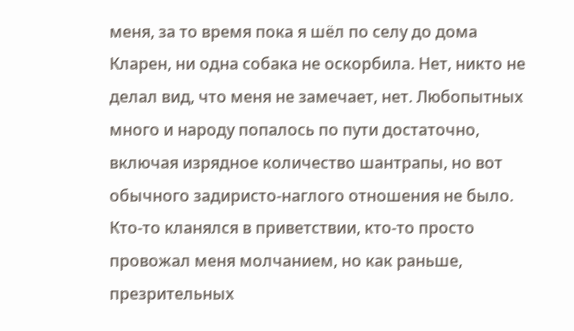меня, за то время пока я шёл по селу до дома Кларен, ни одна собака не оскорбила. Нет, никто не делал вид, что меня не замечает, нет. Любопытных много и народу попалось по пути достаточно, включая изрядное количество шантрапы, но вот обычного задиристо-наглого отношения не было. Кто-то кланялся в приветствии, кто-то просто провожал меня молчанием, но как раньше, презрительных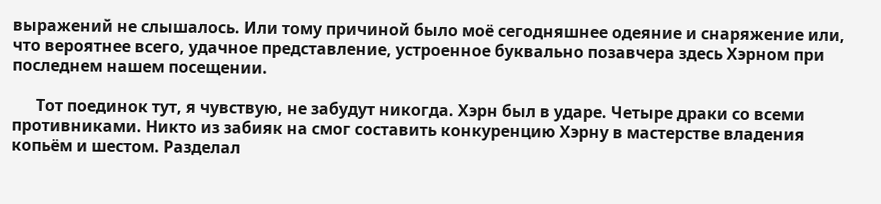выражений не слышалось. Или тому причиной было моё сегодняшнее одеяние и снаряжение или, что вероятнее всего, удачное представление, устроенное буквально позавчера здесь Хэрном при последнем нашем посещении.

      Тот поединок тут, я чувствую, не забудут никогда. Хэрн был в ударе. Четыре драки со всеми противниками. Никто из забияк на смог составить конкуренцию Хэрну в мастерстве владения копьём и шестом. Разделал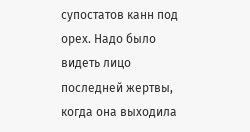супостатов канн под орех. Надо было видеть лицо последней жертвы, когда она выходила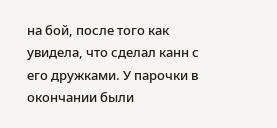на бой, после того как увидела, что сделал канн с его дружками. У парочки в окончании были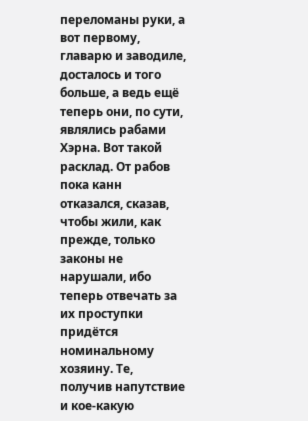переломаны руки, а вот первому, главарю и заводиле, досталось и того больше, а ведь ещё теперь они, по сути, являлись рабами Хэрна. Вот такой расклад. От рабов пока канн отказался, сказав, чтобы жили, как прежде, только законы не нарушали, ибо теперь отвечать за их проступки придётся номинальному хозяину. Те, получив напутствие и кое-какую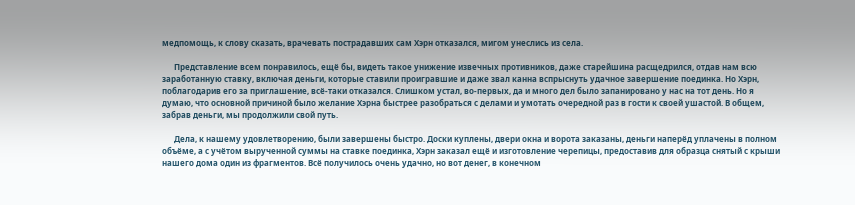медпомощь, к слову сказать, врачевать пострадавших сам Хэрн отказался, мигом унеслись из села.

      Представление всем понравилось, ещё бы, видеть такое унижение извечных противников, даже старейшина расщедрился, отдав нам всю заработанную ставку, включая деньги, которые ставили проигравшие и даже звал канна вспрыснуть удачное завершение поединка. Но Хэрн, поблагодарив его за приглашение, всё-таки отказался. Слишком устал, во-первых, да и много дел было запанировано у нас на тот день. Но я думаю, что основной причиной было желание Хэрна быстрее разобраться с делами и умотать очередной раз в гости к своей ушастой. В общем, забрав деньги, мы продолжили свой путь.

      Дела, к нашему удовлетворению, были завершены быстро. Доски куплены, двери окна и ворота заказаны, деньги наперёд уплачены в полном объёме, а с учётом вырученной суммы на ставке поединка, Хэрн заказал ещё и изготовление черепицы, предоставив для образца снятый с крыши нашего дома один из фрагментов. Всё получилось очень удачно, но вот денег, в конечном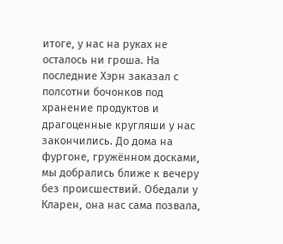итоге, у нас на руках не осталось ни гроша. На последние Хэрн заказал с полсотни бочонков под хранение продуктов и драгоценные кругляши у нас закончились. До дома на фургоне, гружённом досками, мы добрались ближе к вечеру без происшествий. Обедали у Кларен, она нас сама позвала,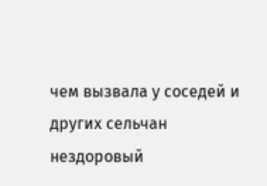чем вызвала у соседей и других сельчан нездоровый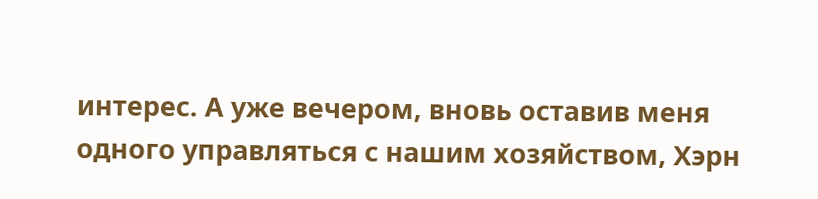интерес. А уже вечером, вновь оставив меня одного управляться с нашим хозяйством, Хэрн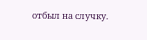отбыл на случку.